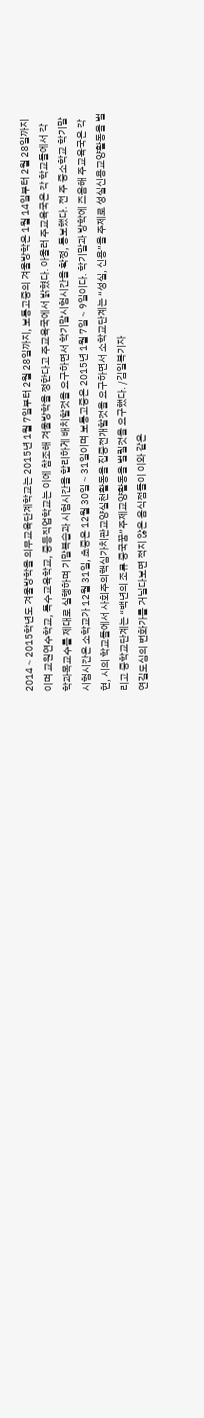2014∼2015학년도 겨울방학을 의무교육단계학교는 2015년 1월 7일부터 2월 28일까지, 보통고중의 겨울방학은 1월 14일부터 2월 28일까지이며 교원연수학교, 특수교육학교, 중등직업학교는 이에 참조해 겨울방학을 정한다고 주교육국에서 밝혔다. 아울러 주교육국은 각 학교들에서 각 학과목교수를 제대로 실행하며 기말복습과 시험시간을 합리하게 배치할것을 요구하면서 학기말시험시간을 확정, 통보했다. 전 주 중소학교 학기말시험시간은 소학교가 12월 31일, 초중은 12월 30일∼31일이며 보통고중은 2015년 1월 7일∼9일이다. 학기말과 방학에 즈음해 주교육국은 각 현, 시의 학교들에서 사회주의핵심가치관교양실천활동을 집중전개할것을 요구하면서 소학교단계는 “성실, 신용”을 주제로 성실신용교양활동을 벌리고 중학교단계는 “백년의 조류 중국꿈”주제교양활동을 벌릴것을 요구했다. /김일복기자
연길도심의 번화가를 거닐다보면 적지 않은 음식점들이 이와 같은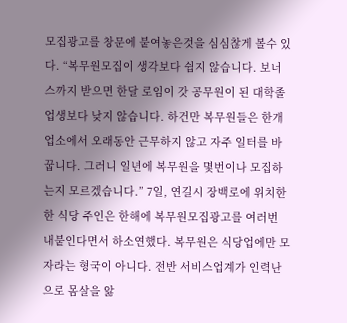모집광고를 창문에 붙여놓은것을 심심찮게 볼수 있다. “복무원모집이 생각보다 쉽지 않습니다. 보너스까지 받으면 한달 로임이 갓 공무원이 된 대학졸업생보다 낮지 않습니다. 하건만 복무원들은 한개 업소에서 오래동안 근무하지 않고 자주 일터를 바꿉니다. 그러니 일년에 복무원을 몇번이나 모집하는지 모르겠습니다.” 7일, 연길시 장백로에 위치한 한 식당 주인은 한해에 복무원모집광고를 여러번 내붙인다면서 하소연했다. 복무원은 식당업에만 모자라는 형국이 아니다. 전반 서비스업계가 인력난으로 몸살을 앓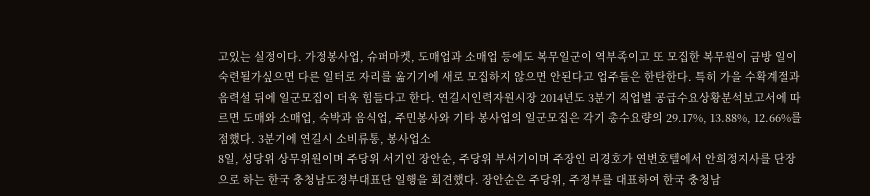고있는 실정이다. 가정봉사업, 슈퍼마켓, 도매업과 소매업 등에도 복무일군이 역부족이고 또 모집한 복무원이 금방 일이 숙련될가싶으면 다른 일터로 자리를 옮기기에 새로 모집하지 않으면 안된다고 업주들은 한탄한다. 특히 가을 수확계절과 음력설 뒤에 일군모집이 더욱 힘들다고 한다. 연길시인력자원시장 2014년도 3분기 직업별 공급수요상황분석보고서에 따르면 도매와 소매업, 숙박과 음식업, 주민봉사와 기타 봉사업의 일군모집은 각기 총수요량의 29.17%, 13.88%, 12.66%를 점했다. 3분기에 연길시 소비류통, 봉사업소
8일, 성당위 상무위원이며 주당위 서기인 장안순, 주당위 부서기이며 주장인 리경호가 연변호텔에서 안희정지사를 단장으로 하는 한국 충청남도정부대표단 일행을 회견했다. 장안순은 주당위, 주정부를 대표하여 한국 충청남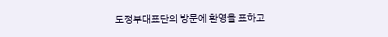도정부대표단의 방문에 환영을 표하고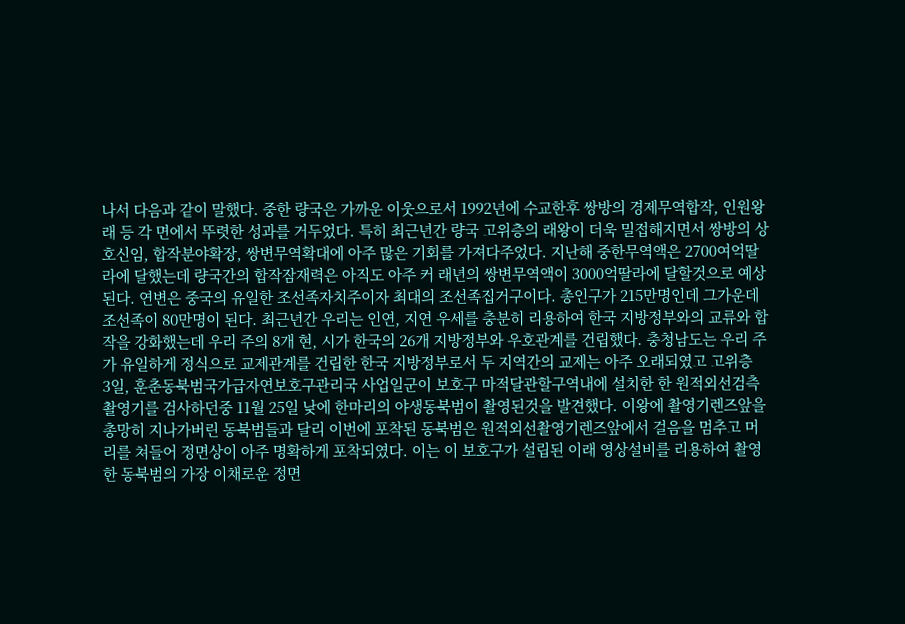나서 다음과 같이 말했다. 중한 량국은 가까운 이웃으로서 1992년에 수교한후 쌍방의 경제무역합작, 인원왕래 등 각 면에서 뚜렷한 성과를 거두었다. 특히 최근년간 량국 고위층의 래왕이 더욱 밀접해지면서 쌍방의 상호신임, 합작분야확장, 쌍변무역확대에 아주 많은 기회를 가져다주었다. 지난해 중한무역액은 2700여억딸라에 달했는데 량국간의 합작잠재력은 아직도 아주 커 래년의 쌍변무역액이 3000억딸라에 달할것으로 예상된다. 연변은 중국의 유일한 조선족자치주이자 최대의 조선족집거구이다. 총인구가 215만명인데 그가운데 조선족이 80만명이 된다. 최근년간 우리는 인연, 지연 우세를 충분히 리용하여 한국 지방정부와의 교류와 합작을 강화했는데 우리 주의 8개 현, 시가 한국의 26개 지방정부와 우호관계를 건립했다. 충청남도는 우리 주가 유일하게 정식으로 교제관계를 건립한 한국 지방정부로서 두 지역간의 교제는 아주 오래되였고 고위층
3일, 훈춘동북범국가급자연보호구관리국 사업일군이 보호구 마적달관할구역내에 설치한 한 원적외선검측촬영기를 검사하던중 11월 25일 낮에 한마리의 야생동북범이 촬영된것을 발견했다. 이왕에 촬영기렌즈앞을 총망히 지나가버린 동북범들과 달리 이번에 포착된 동북범은 원적외선촬영기렌즈앞에서 걸음을 멈추고 머리를 쳐들어 정면상이 아주 명확하게 포착되였다. 이는 이 보호구가 설립된 이래 영상설비를 리용하여 촬영한 동북범의 가장 이채로운 정면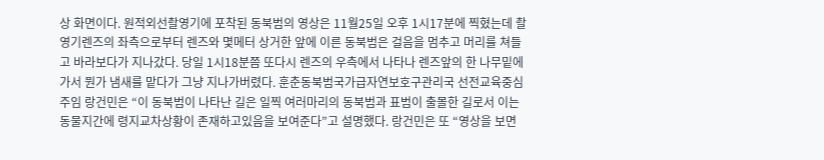상 화면이다. 원적외선촬영기에 포착된 동북범의 영상은 11월25일 오후 1시17분에 찍혔는데 촬영기렌즈의 좌측으로부터 렌즈와 몇메터 상거한 앞에 이른 동북범은 걸음을 멈추고 머리를 쳐들고 바라보다가 지나갔다. 당일 1시18분쯤 또다시 렌즈의 우측에서 나타나 렌즈앞의 한 나무밑에 가서 뭔가 냄새를 맡다가 그냥 지나가버렸다. 훈춘동북범국가급자연보호구관리국 선전교육중심 주임 랑건민은 “이 동북범이 나타난 길은 일찍 여러마리의 동북범과 표범이 출몰한 길로서 이는 동물지간에 령지교차상황이 존재하고있음을 보여준다”고 설명했다. 랑건민은 또 “영상을 보면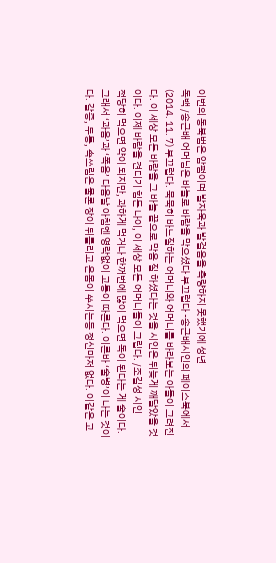이번의 동북범은 암펌이며 발자욱과 발걸음을 측량하지 못했기에 성년
독백 /송근배 어머님은 바늘로 바람을 막으셨다 부끄럽다 -송근배시인의 페이스북에서 (2014. 11. 7) 부끄럽다. 묵묵히 바느질하는 어머니와 어머니를 바라보는 아들이 그려진다. 이 세상 모든 바람을 그 바늘 끝으로 막음 질 하셨다는 것을 시인은 뒤늦게 깨달았을 것이다. 이제 바람을 견디기 힘든 나이, 이 세상 모든 어머니들이 그립다. /조길성 시인
적당히 먹으면 약이 되지만, 과하게 먹거나 한꺼번에 많이 먹으면 독이 된다는 게 술이다. 그래서 ‘과음’과 ‘폭음’ 다음날 아침엔 영락없이 고통이 따른다. 이른바 ‘술병’이 나는 것이다. 갈증, 두통, 속쓰림은 물론 장이 뒤틀리고 온몸이 쑤시는등 정신마저 없다. 이같은 고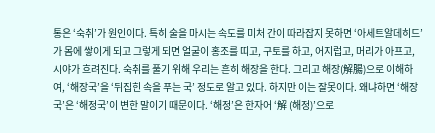통은 ‘숙취’가 원인이다. 특히 술을 마시는 속도를 미처 간이 따라잡지 못하면 ‘아세트알데히드’가 몸에 쌓이게 되고 그렇게 되면 얼굴이 홍조를 띠고, 구토를 하고, 어지럽고, 머리가 아프고, 시야가 흐려진다. 숙취를 풀기 위해 우리는 흔히 해장을 한다. 그리고 해장(解腸)으로 이해하여, ‘해장국’을 ‘뒤집힌 속을 푸는 국’ 정도로 알고 있다. 하지만 이는 잘못이다. 왜냐하면 ‘해장국’은 ‘해정국’이 변한 말이기 때문이다. ‘해정’은 한자어 ‘解 (해정)’으로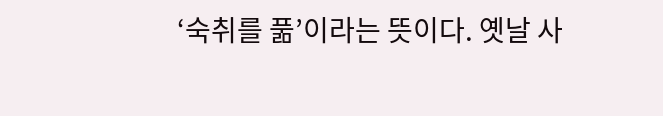‘숙취를 풂’이라는 뜻이다. 옛날 사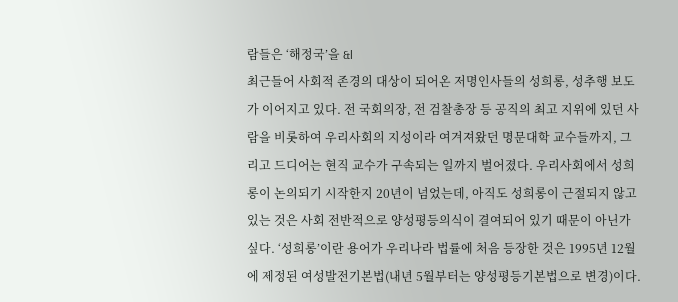람들은 ‘해정국’을 &l
최근들어 사회적 존경의 대상이 되어온 저명인사들의 성희롱, 성추행 보도가 이어지고 있다. 전 국회의장, 전 검찰총장 등 공직의 최고 지위에 있던 사람을 비롯하여 우리사회의 지성이라 여겨져왔던 명문대학 교수들까지, 그리고 드디어는 현직 교수가 구속되는 일까지 벌어졌다. 우리사회에서 성희롱이 논의되기 시작한지 20년이 넘었는데, 아직도 성희롱이 근절되지 않고 있는 것은 사회 전반적으로 양성평등의식이 결여되어 있기 때문이 아닌가 싶다. ‘성희롱’이란 용어가 우리나라 법률에 처음 등장한 것은 1995년 12월에 제정된 여성발전기본법(내년 5월부터는 양성평등기본법으로 변경)이다.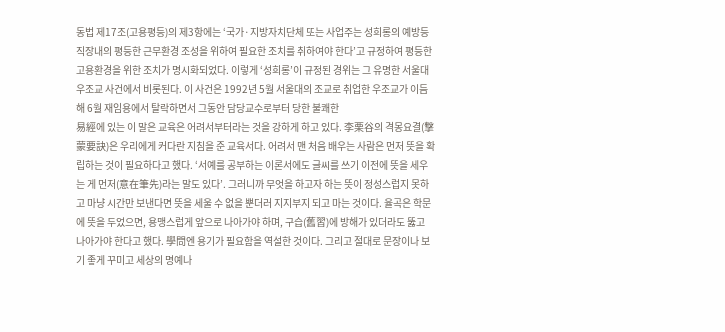동법 제17조(고용평등)의 제3항에는 ‘국가·지방자치단체 또는 사업주는 성희롱의 예방등 직장내의 평등한 근무환경 조성을 위하여 필요한 조치를 취하여야 한다’고 규정하여 평등한 고용환경을 위한 조치가 명시화되었다. 이렇게 ‘성희롱’이 규정된 경위는 그 유명한 서울대 우조교 사건에서 비롯된다. 이 사건은 1992년 5월 서울대의 조교로 취업한 우조교가 이듬해 6월 재임용에서 탈락하면서 그동안 담당교수로부터 당한 불쾌한
易經에 있는 이 말은 교육은 어려서부터라는 것을 강하게 하고 있다. 李栗谷의 격몽요결(擊蒙要訣)은 우리에게 커다란 지침을 준 교육서다. 어려서 맨 처음 배우는 사람은 먼저 뜻을 확립하는 것이 필요하다고 했다. ‘서예를 공부하는 이론서에도 글씨를 쓰기 이전에 뜻을 세우는 게 먼저(意在筆先)라는 말도 있다’. 그러니까 무엇을 하고자 하는 뜻이 정성스럽지 못하고 마냥 시간만 보낸다면 뜻을 세울 수 없을 뿐더러 지지부지 되고 마는 것이다. 율곡은 학문에 뜻을 두었으면, 용맹스럽게 앞으로 나아가야 하며, 구습(舊習)에 방해가 있더라도 뚫고 나아가야 한다고 했다. 學問엔 용기가 필요함을 역설한 것이다. 그리고 절대로 문장이나 보기 좋게 꾸미고 세상의 명예나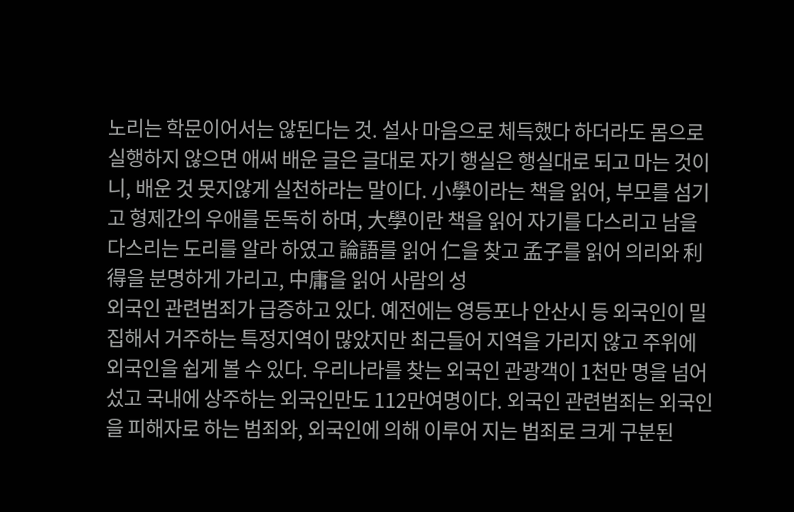노리는 학문이어서는 않된다는 것. 설사 마음으로 체득했다 하더라도 몸으로 실행하지 않으면 애써 배운 글은 글대로 자기 행실은 행실대로 되고 마는 것이니, 배운 것 못지않게 실천하라는 말이다. 小學이라는 책을 읽어, 부모를 섬기고 형제간의 우애를 돈독히 하며, 大學이란 책을 읽어 자기를 다스리고 남을 다스리는 도리를 알라 하였고 論語를 읽어 仁을 찾고 孟子를 읽어 의리와 利得을 분명하게 가리고, 中庸을 읽어 사람의 성
외국인 관련범죄가 급증하고 있다. 예전에는 영등포나 안산시 등 외국인이 밀집해서 거주하는 특정지역이 많았지만 최근들어 지역을 가리지 않고 주위에 외국인을 쉽게 볼 수 있다. 우리나라를 찾는 외국인 관광객이 1천만 명을 넘어섰고 국내에 상주하는 외국인만도 112만여명이다. 외국인 관련범죄는 외국인을 피해자로 하는 범죄와, 외국인에 의해 이루어 지는 범죄로 크게 구분된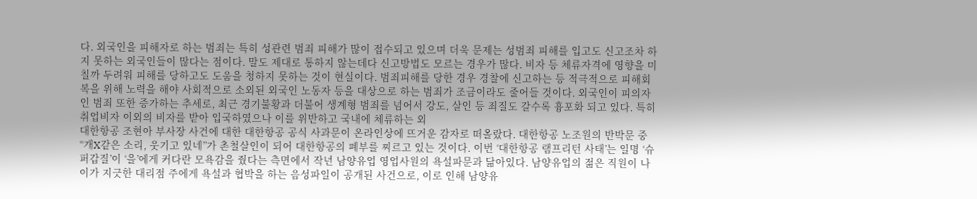다. 외국인을 피해자로 하는 범죄는 특히 성관련 범죄 피해가 많이 접수되고 있으며 더욱 문제는 성범죄 피해를 입고도 신고조차 하지 못하는 외국인들이 많다는 점이다. 말도 제대로 통하지 않는데다 신고방법도 모르는 경우가 많다. 비자 등 체류자격에 영향을 미칠까 두려워 피해를 당하고도 도움을 청하지 못하는 것이 현실이다. 범죄피해를 당한 경우 경찰에 신고하는 등 적극적으로 피해회복을 위해 노력을 해야 사회적으로 소외된 외국인 노동자 등을 대상으로 하는 범죄가 조금이라도 줄어들 것이다. 외국인이 피의자인 범죄 또한 증가하는 추세로, 최근 경기불황과 더불어 생계형 범죄를 넘어서 강도, 살인 등 죄질도 갈수록 흉포화 되고 있다. 특히 취업비자 이외의 비자를 받아 입국하였으나 이를 위반하고 국내에 체류하는 외
대한항공 조현아 부사장 사건에 대한 대한항공 공식 사과문이 온라인상에 뜨거운 감자로 떠올랐다. 대한항공 노조원의 반박문 중 “개X같은 소리, 웃기고 있네”가 촌철살인이 되어 대한항공의 폐부를 찌르고 있는 것이다. 이번 ‘대한항공 램프리턴 사태’는 일명 ‘슈퍼갑질’이 ‘을’에게 커다란 모욕감을 줬다는 측면에서 작년 남양유업 영업사원의 욕설파문과 닮아있다. 남양유업의 젊은 직원이 나이가 지긋한 대리점 주에게 욕설과 협박을 하는 음성파일이 공개된 사건으로, 이로 인해 남양유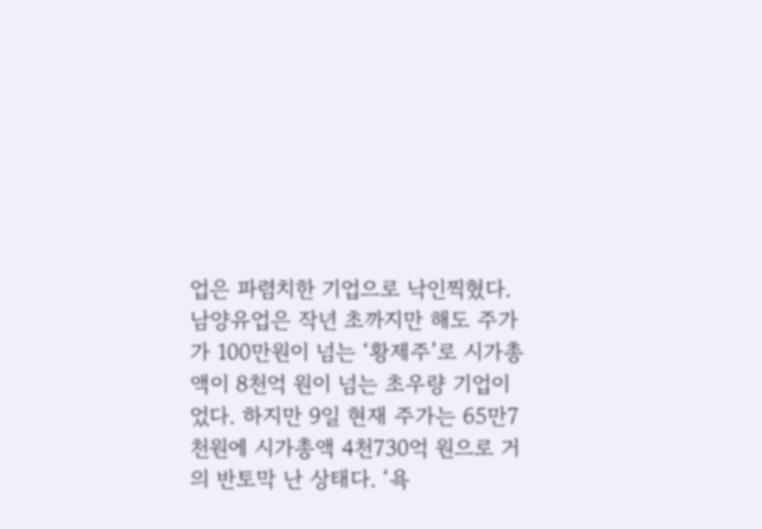업은 파렴치한 기업으로 낙인찍혔다. 남양유업은 작년 초까지만 해도 주가가 100만원이 넘는 ‘황제주’로 시가총액이 8천억 원이 넘는 초우량 기업이었다. 하지만 9일 현재 주가는 65만7천원에 시가총액 4천730억 원으로 거의 반토막 난 상태다. ‘욕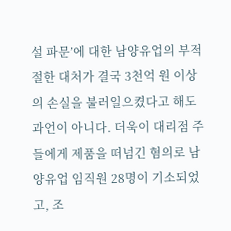설 파문’에 대한 남양유업의 부적절한 대처가 결국 3천억 원 이상의 손실을 불러일으켰다고 해도 과언이 아니다. 더욱이 대리점 주들에게 제품을 떠넘긴 혐의로 남양유업 임직원 28명이 기소되었고, 조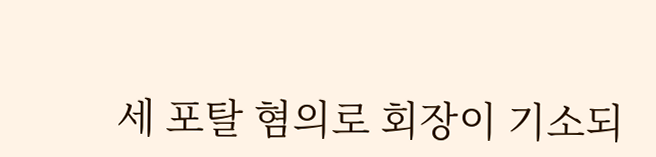세 포탈 혐의로 회장이 기소되